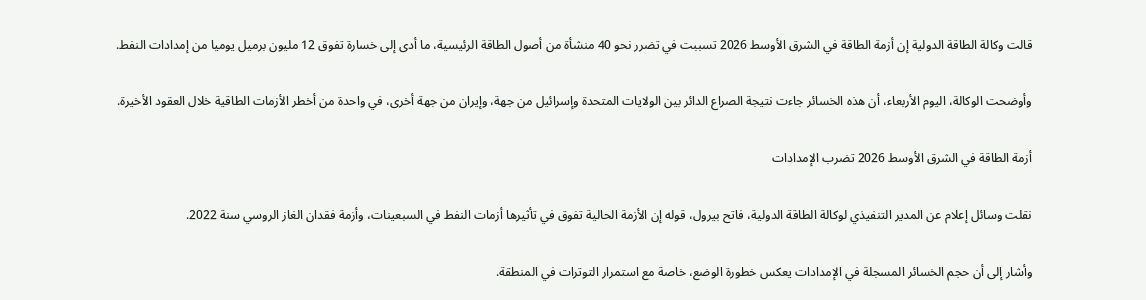قالت وكالة الطاقة الدولية إن أزمة الطاقة في الشرق الأوسط 2026 تسببت في تضرر نحو 40 منشأة من أصول الطاقة الرئيسية، ما أدى إلى خسارة تفوق 12 مليون برميل يوميا من إمدادات النفط.

وأوضحت الوكالة، اليوم الأربعاء، أن هذه الخسائر جاءت نتيجة الصراع الدائر بين الولايات المتحدة وإسرائيل من جهة، وإيران من جهة أخرى، في واحدة من أخطر الأزمات الطاقية خلال العقود الأخيرة.

أزمة الطاقة في الشرق الأوسط 2026 تضرب الإمدادات

نقلت وسائل إعلام عن المدير التنفيذي لوكالة الطاقة الدولية، فاتح بيرول، قوله إن الأزمة الحالية تفوق في تأثيرها أزمات النفط في السبعينات، وأزمة فقدان الغاز الروسي سنة 2022.

وأشار إلى أن حجم الخسائر المسجلة في الإمدادات يعكس خطورة الوضع، خاصة مع استمرار التوترات في المنطقة.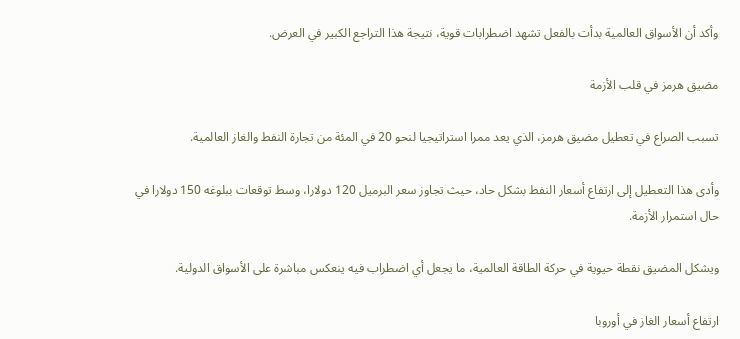وأكد أن الأسواق العالمية بدأت بالفعل تشهد اضطرابات قوية، نتيجة هذا التراجع الكبير في العرض.

مضيق هرمز في قلب الأزمة

تسبب الصراع في تعطيل مضيق هرمز، الذي يعد ممرا استراتيجيا لنحو 20 في المئة من تجارة النفط والغاز العالمية.

وأدى هذا التعطيل إلى ارتفاع أسعار النفط بشكل حاد، حيث تجاوز سعر البرميل 120 دولارا، وسط توقعات ببلوغه 150 دولارا في حال استمرار الأزمة.

ويشكل المضيق نقطة حيوية في حركة الطاقة العالمية، ما يجعل أي اضطراب فيه ينعكس مباشرة على الأسواق الدولية.

ارتفاع أسعار الغاز في أوروبا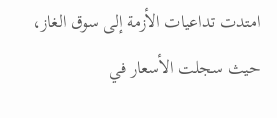امتدت تداعيات الأزمة إلى سوق الغاز، حيث سجلت الأسعار في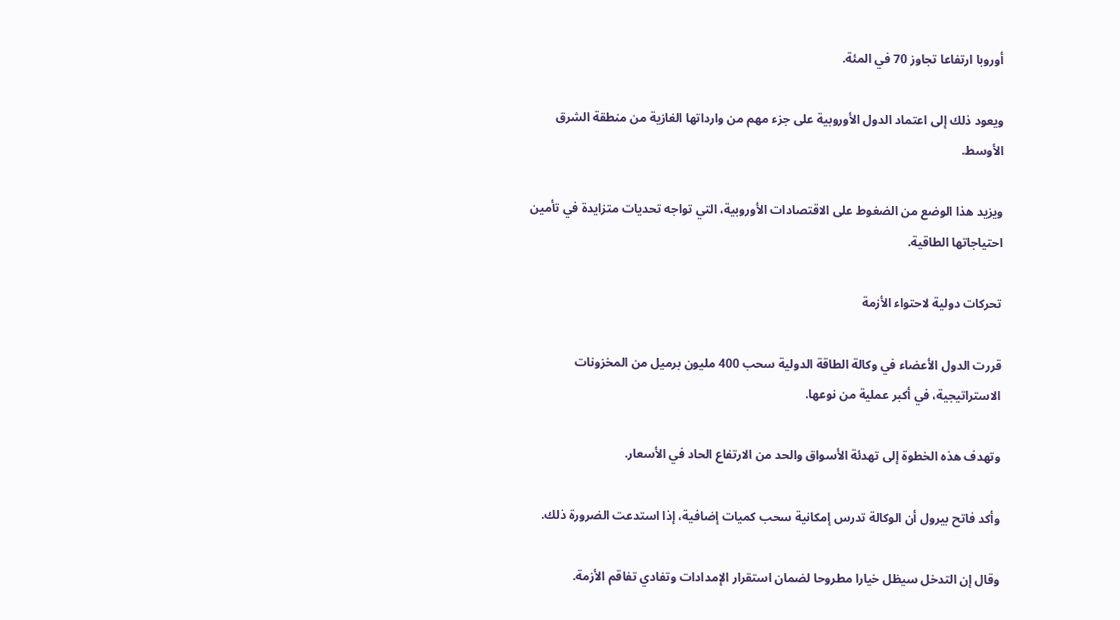أوروبا ارتفاعا تجاوز 70 في المئة.

ويعود ذلك إلى اعتماد الدول الأوروبية على جزء مهم من وارداتها الغازية من منطقة الشرق الأوسط.

ويزيد هذا الوضع من الضغوط على الاقتصادات الأوروبية، التي تواجه تحديات متزايدة في تأمين احتياجاتها الطاقية.

تحركات دولية لاحتواء الأزمة

قررت الدول الأعضاء في وكالة الطاقة الدولية سحب 400 مليون برميل من المخزونات الاستراتيجية، في أكبر عملية من نوعها.

وتهدف هذه الخطوة إلى تهدئة الأسواق والحد من الارتفاع الحاد في الأسعار.

وأكد فاتح بيرول أن الوكالة تدرس إمكانية سحب كميات إضافية، إذا استدعت الضرورة ذلك.

وقال إن التدخل سيظل خيارا مطروحا لضمان استقرار الإمدادات وتفادي تفاقم الأزمة.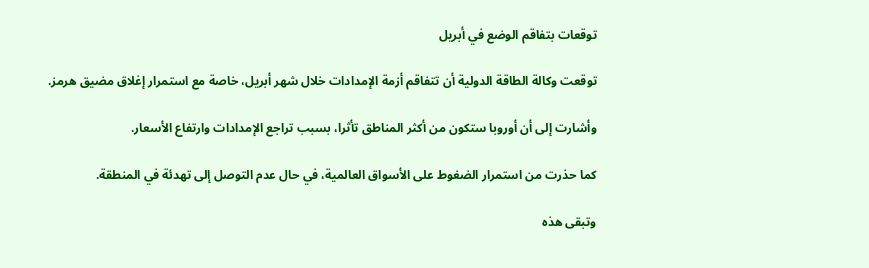توقعات بتفاقم الوضع في أبريل

توقعت وكالة الطاقة الدولية أن تتفاقم أزمة الإمدادات خلال شهر أبريل، خاصة مع استمرار إغلاق مضيق هرمز.

وأشارت إلى أن أوروبا ستكون من أكثر المناطق تأثرا، بسبب تراجع الإمدادات وارتفاع الأسعار.

كما حذرت من استمرار الضغوط على الأسواق العالمية، في حال عدم التوصل إلى تهدئة في المنطقة.

وتبقى هذه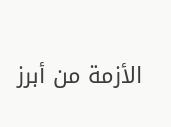الأزمة من أبرز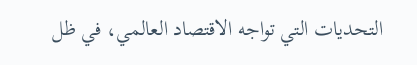التحديات التي تواجه الاقتصاد العالمي، في ظل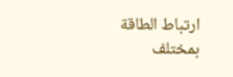ارتباط الطاقة بمختلف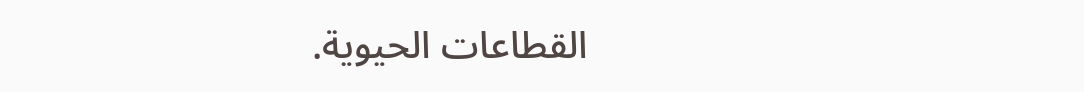القطاعات الحيوية.